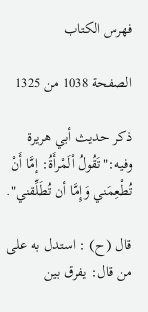فهرس الكتاب

الصفحة 1038 من 1325

ذكر حديث أبي هريرة وفيه:"تَقُولُ اْلَمْرأَةُ: إمَّا أَنْ تُطْعِمَني وَإِمَّا أن تُطَلِّقني".

قال (ح) : استدل به على من قال: يفرق بين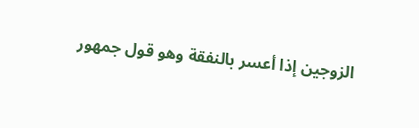الزوجين إذا أعسر بالنفقة وهو قول جمهور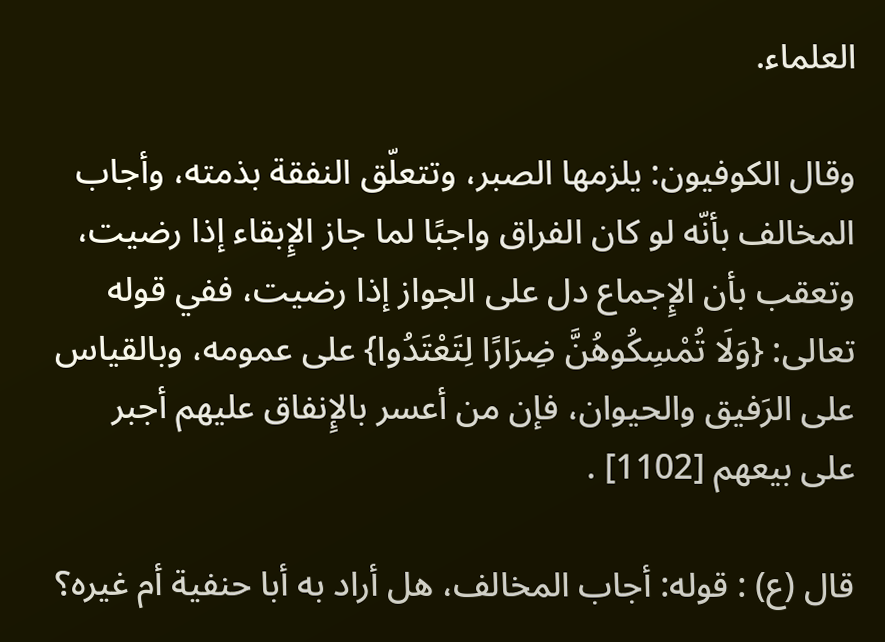العلماء.

وقال الكوفيون: يلزمها الصبر، وتتعلّق النفقة بذمته، وأجاب المخالف بأنّه لو كان الفراق واجبًا لما جاز الإِبقاء إذا رضيت، وتعقب بأن الإِجماع دل على الجواز إذا رضيت، ففي قوله تعالى: {وَلَا تُمْسِكُوهُنَّ ضِرَارًا لِتَعْتَدُوا} على عمومه، وبالقياس على الرَفيق والحيوان، فإن من أعسر بالإِنفاق عليهم أجبر على بيعهم [1102] .

قال (ع) : قوله: أجاب المخالف، هل أراد به أبا حنفية أم غيره؟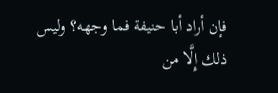فإن أراد أبا حنيفة فما وجهه؟ وليس ذلك إِلَّا من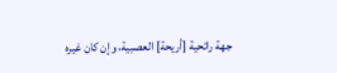جهة رائحية [أريحة] العصبية، وإن كان غيره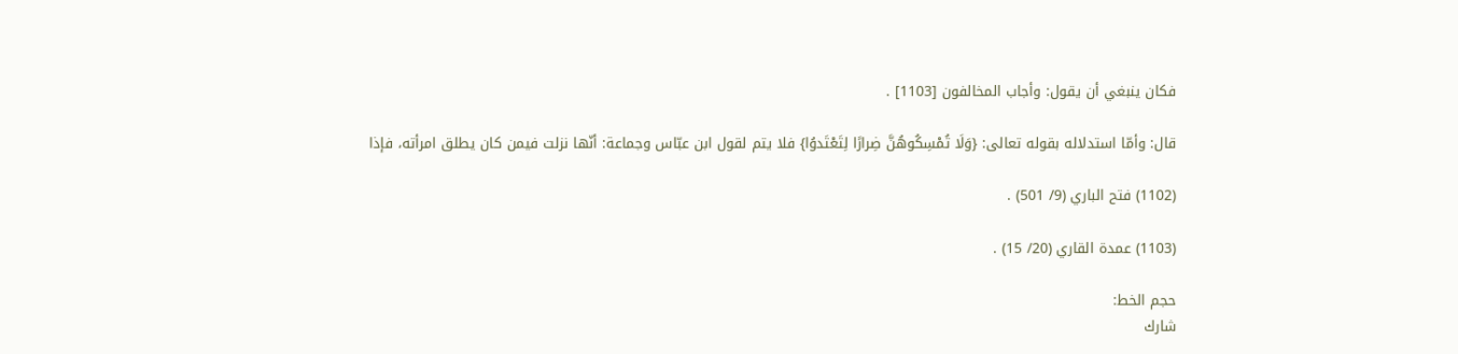فكان ينبغي أن يقول: وأجاب المخالفون [1103] .

قال: وأمّا استدلاله بقوله تعالى: {وَلَا تُمْسِكُوهُنَّ ضِرارًا لِتَعْتَدوُا} فلا يتم لقول ابن عبّاس وجماعة: أنّها نزلت فيمن كان يطلق امرأته، فإذا

(1102) فتح الباري (9/ 501) .

(1103) عمدة القاري (20/ 15) .

حجم الخط:
شارك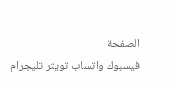الصفحة
فيسبوك واتساب تويتر تليجرام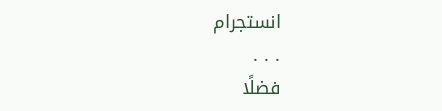انستجرام
. . .
فضلًا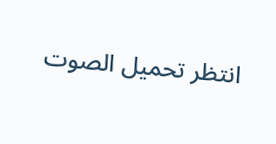انتظر تحميل الصوت